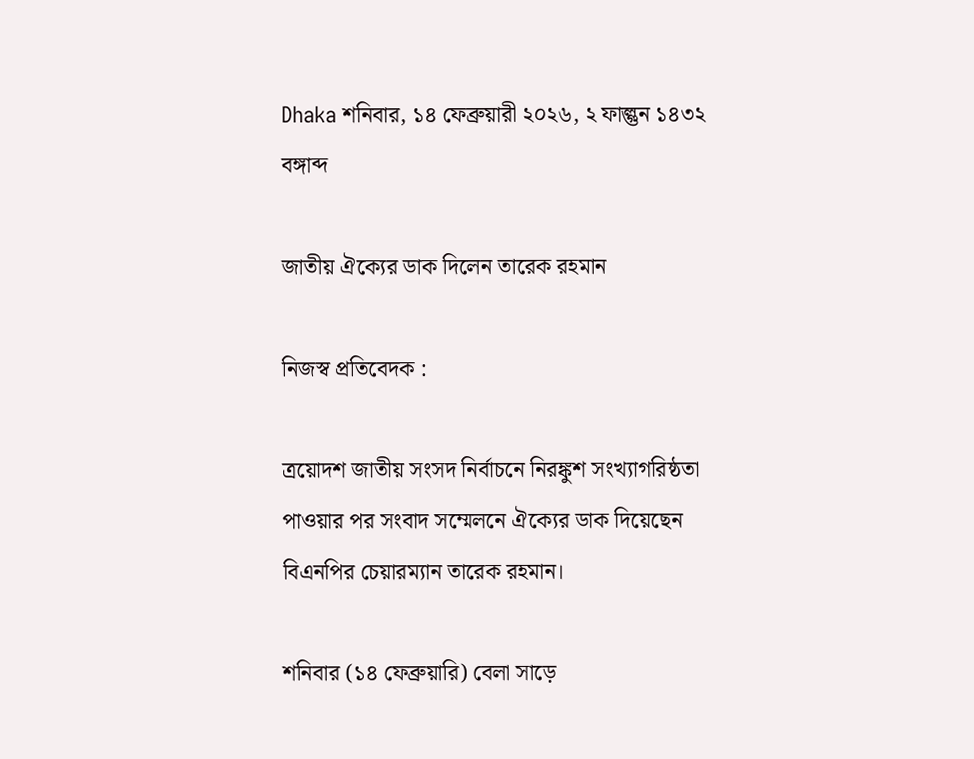Dhaka শনিবার, ১৪ ফেব্রুয়ারী ২০২৬, ২ ফাল্গুন ১৪৩২ বঙ্গাব্দ

জাতীয় ঐক্যের ডাক দিলেন তারেক রহমান

নিজস্ব প্রতিবেদক :

ত্রয়োদশ জাতীয় সংসদ নির্বাচনে নিরঙ্কুশ সংখ্যাগরিষ্ঠতা পাওয়ার পর সংবাদ সম্মেলনে ঐক্যের ডাক দিয়েছেন বিএনপির চেয়ারম্যান তারেক রহমান।

শনিবার (১৪ ফেব্রুয়ারি) বেলা সাড়ে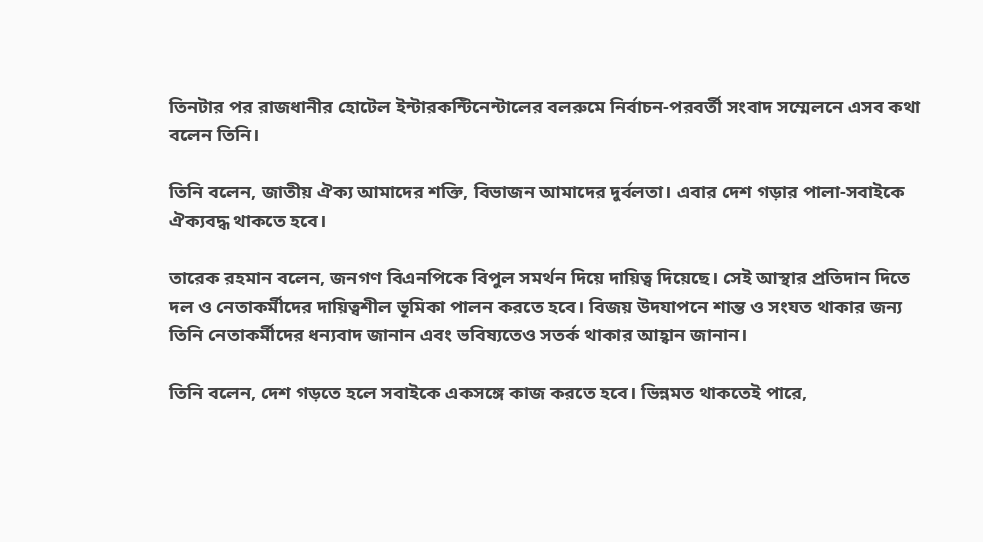তিনটার পর রাজধানীর হোটেল ইন্টারকন্টিনেন্টালের বলরুমে নির্বাচন-পরবর্তী সংবাদ সম্মেলনে এসব কথা বলেন তিনি।

তিনি বলেন, জাতীয় ঐক্য আমাদের শক্তি, বিভাজন আমাদের দুর্বলতা। এবার দেশ গড়ার পালা-সবাইকে ঐক্যবদ্ধ থাকতে হবে।

তারেক রহমান বলেন, জনগণ বিএনপিকে বিপুল সমর্থন দিয়ে দায়িত্ব দিয়েছে। সেই আস্থার প্রতিদান দিতে দল ও নেতাকর্মীদের দায়িত্বশীল ভূমিকা পালন করতে হবে। বিজয় উদযাপনে শান্ত ও সংযত থাকার জন্য তিনি নেতাকর্মীদের ধন্যবাদ জানান এবং ভবিষ্যতেও সতর্ক থাকার আহ্বান জানান।

তিনি বলেন, দেশ গড়তে হলে সবাইকে একসঙ্গে কাজ করতে হবে। ভিন্নমত থাকতেই পারে,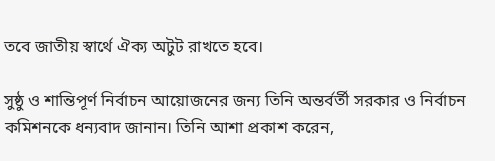তবে জাতীয় স্বার্থে ঐক্য অটুট রাখতে হবে।

সুষ্ঠু ও শান্তিপূর্ণ নির্বাচন আয়োজনের জন্য তিনি অন্তর্বর্তী সরকার ও নির্বাচন কমিশনকে ধন্যবাদ জানান। তিনি আশা প্রকাশ করেন,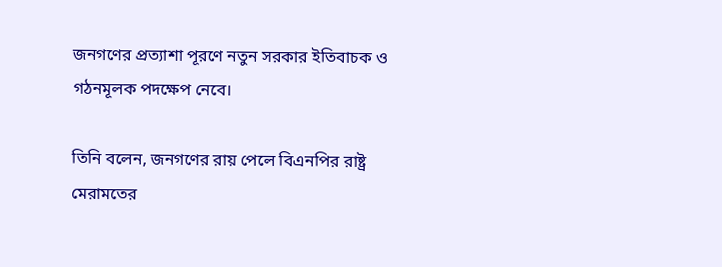জনগণের প্রত্যাশা পূরণে নতুন সরকার ইতিবাচক ও গঠনমূলক পদক্ষেপ নেবে।

তিনি বলেন, জনগণের রায় পেলে বিএনপির রাষ্ট্র মেরামতের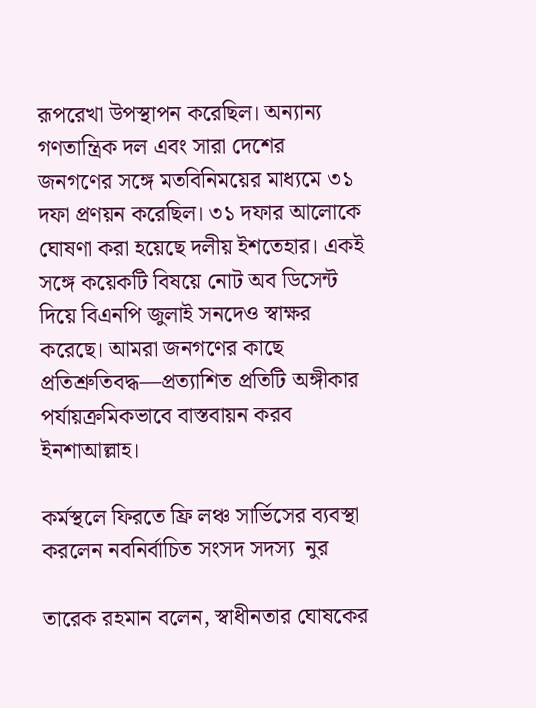রূপরেখা উপস্থাপন করেছিল। অন্যান্য গণতান্ত্রিক দল এবং সারা দেশের জনগণের সঙ্গে মতবিনিময়ের মাধ্যমে ৩১ দফা প্রণয়ন করেছিল। ৩১ দফার আলোকে ঘোষণা করা হয়েছে দলীয় ইশতেহার। একই সঙ্গে কয়েকটি বিষয়ে নোট অব ডিসেন্ট দিয়ে বিএনপি জুলাই সনদেও স্বাক্ষর করেছে। আমরা জনগণের কাছে প্রতিশ্রুতিবদ্ধ—প্রত্যাশিত প্রতিটি অঙ্গীকার পর্যায়ক্রমিকভাবে বাস্তবায়ন করব ইনশাআল্লাহ।

কর্মস্থলে ফিরতে ফ্রি লঞ্চ সার্ভিসের ব্যবস্থা করলেন নবনির্বাচিত সংসদ সদস্য  নুর

তারেক রহমান বলেন, স্বাধীনতার ঘোষকের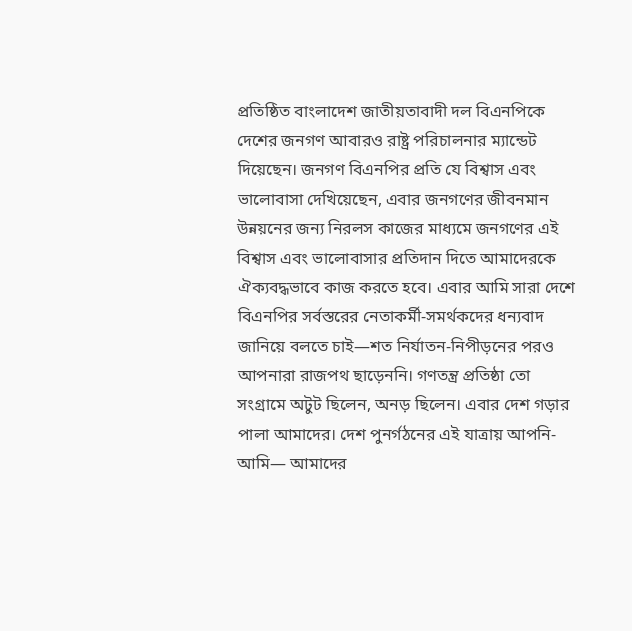প্রতিষ্ঠিত বাংলাদেশ জাতীয়তাবাদী দল বিএনপিকে দেশের জনগণ আবারও রাষ্ট্র পরিচালনার ম্যান্ডেট দিয়েছেন। জনগণ বিএনপির প্রতি যে বিশ্বাস এবং ভালোবাসা দেখিয়েছেন, এবার জনগণের জীবনমান উন্নয়নের জন্য নিরলস কাজের মাধ্যমে জনগণের এই বিশ্বাস এবং ভালোবাসার প্রতিদান দিতে আমাদেরকে ঐক্যবদ্ধভাবে কাজ করতে হবে। এবার আমি সারা দেশে বিএনপির সর্বস্তরের নেতাকর্মী-সমর্থকদের ধন্যবাদ জানিয়ে বলতে চাই—শত নির্যাতন-নিপীড়নের পরও আপনারা রাজপথ ছাড়েননি। গণতন্ত্র প্রতিষ্ঠা তো সংগ্রামে অটুট ছিলেন, অনড় ছিলেন। এবার দেশ গড়ার পালা আমাদের। দেশ পুনর্গঠনের এই যাত্রায় আপনি-আমি— আমাদের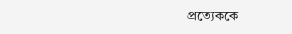প্রত্যেককে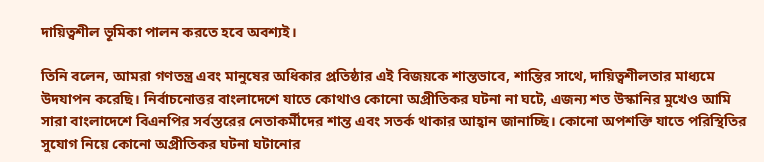দায়িত্বশীল ভূমিকা পালন করতে হবে অবশ্যই।

তিনি বলেন, আমরা গণতন্ত্র এবং মানুষের অধিকার প্রতিষ্ঠার এই বিজয়কে শান্তভাবে, শান্তির সাথে, দায়িত্বশীলতার মাধ্যমে উদযাপন করেছি। নির্বাচনোত্তর বাংলাদেশে যাতে কোথাও কোনো অপ্রীতিকর ঘটনা না ঘটে, এজন্য শত উস্কানির মুখেও আমি সারা বাংলাদেশে বিএনপির সর্বস্তরের নেতাকর্মীদের শান্ত এবং সতর্ক থাকার আহ্বান জানাচ্ছি। কোনো অপশক্তি যাতে পরিস্থিতির সুযোগ নিয়ে কোনো অপ্রীতিকর ঘটনা ঘটানোর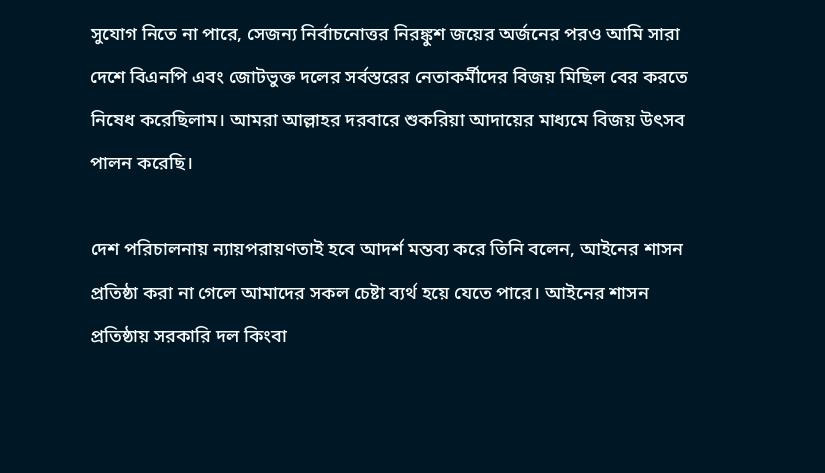সুযোগ নিতে না পারে, সেজন্য নির্বাচনোত্তর নিরঙ্কুশ জয়ের অর্জনের পরও আমি সারা দেশে বিএনপি এবং জোটভুক্ত দলের সর্বস্তরের নেতাকর্মীদের বিজয় মিছিল বের করতে নিষেধ করেছিলাম। আমরা আল্লাহর দরবারে শুকরিয়া আদায়ের মাধ্যমে বিজয় উৎসব পালন করেছি।

দেশ পরিচালনায় ন্যায়পরায়ণতাই হবে আদর্শ মন্তব্য করে তিনি বলেন, আইনের শাসন প্রতিষ্ঠা করা না গেলে আমাদের সকল চেষ্টা ব্যর্থ হয়ে যেতে পারে। আইনের শাসন প্রতিষ্ঠায় সরকারি দল কিংবা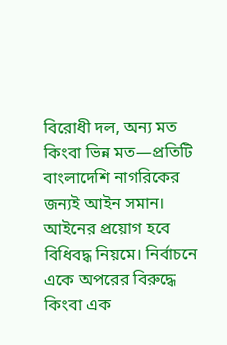বিরোধী দল, অন্য মত কিংবা ভিন্ন মত—প্রতিটি বাংলাদেশি নাগরিকের জন্যই আইন সমান। আইনের প্রয়োগ হবে বিধিবদ্ধ নিয়মে। নির্বাচনে একে অপরের বিরুদ্ধে কিংবা এক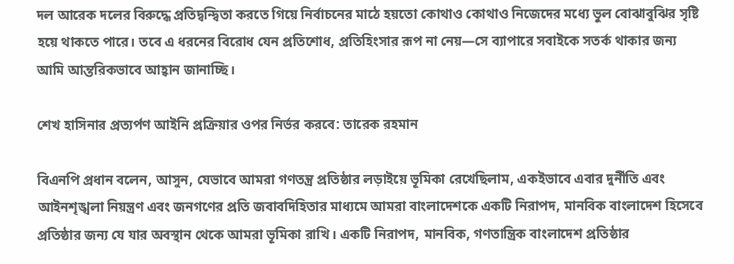দল আরেক দলের বিরুদ্ধে প্রতিদ্বন্দ্বিতা করতে গিয়ে নির্বাচনের মাঠে হয়তো কোথাও কোথাও নিজেদের মধ্যে ভুল বোঝাবুঝির সৃষ্টি হয়ে থাকতে পারে। তবে এ ধরনের বিরোধ যেন প্রতিশোধ, প্রতিহিংসার রূপ না নেয়—সে ব্যাপারে সবাইকে সতর্ক থাকার জন্য আমি আন্তরিকভাবে আহ্বান জানাচ্ছি।

শেখ হাসিনার প্রত্যর্পণ আইনি প্রক্রিয়ার ওপর নির্ভর করবে: তারেক রহমান

বিএনপি প্রধান বলেন, আসুন, যেভাবে আমরা গণতন্ত্র প্রতিষ্ঠার লড়াইয়ে ভূমিকা রেখেছিলাম, একইভাবে এবার দুর্নীতি এবং আইনশৃঙ্খলা নিয়ন্ত্রণ এবং জনগণের প্রতি জবাবদিহিতার মাধ্যমে আমরা বাংলাদেশকে একটি নিরাপদ, মানবিক বাংলাদেশ হিসেবে প্রতিষ্ঠার জন্য যে যার অবস্থান থেকে আমরা ভূমিকা রাখি। একটি নিরাপদ, মানবিক, গণতান্ত্রিক বাংলাদেশ প্রতিষ্ঠার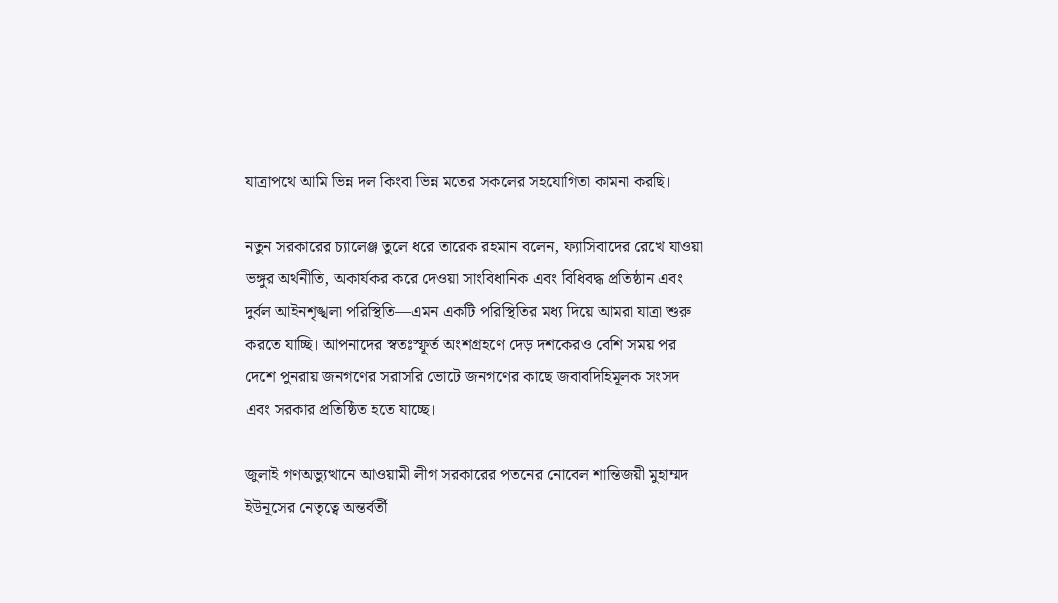যাত্রাপথে আমি ভিন্ন দল কিংবা ভিন্ন মতের সকলের সহযোগিতা কামনা করছি।

নতুন সরকারের চ্যালেঞ্জ তুলে ধরে তারেক রহমান বলেন, ফ্যাসিবাদের রেখে যাওয়া ভঙ্গুর অর্থনীতি, অকার্যকর করে দেওয়া সাংবিধানিক এবং বিধিবদ্ধ প্রতিষ্ঠান এবং দুর্বল আইনশৃঙ্খলা পরিস্থিতি—এমন একটি পরিস্থিতির মধ্য দিয়ে আমরা যাত্রা শুরু করতে যাচ্ছি। আপনাদের স্বতঃস্ফূর্ত অংশগ্রহণে দেড় দশকেরও বেশি সময় পর দেশে পুনরায় জনগণের সরাসরি ভোটে জনগণের কাছে জবাবদিহিমূলক সংসদ এবং সরকার প্রতিষ্ঠিত হতে যাচ্ছে।

জুলাই গণঅভ্যুত্থানে আওয়ামী লীগ সরকারের পতনের নোবেল শান্তিজয়ী মুহাম্মদ ইউনূসের নেতৃত্বে অন্তর্বর্তী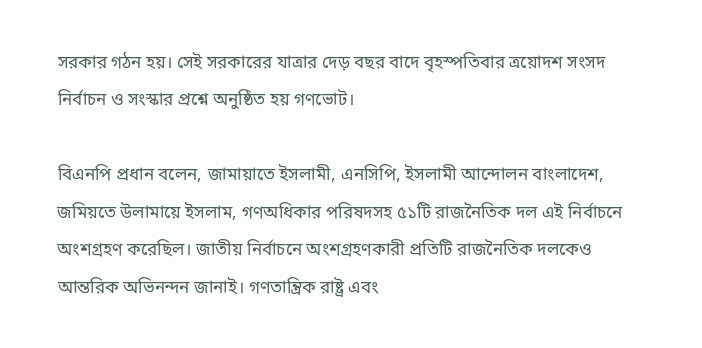সরকার গঠন হয়। সেই সরকারের যাত্রার দেড় বছর বাদে বৃহস্পতিবার ত্রয়োদশ সংসদ নির্বাচন ও সংস্কার প্রশ্নে অনুষ্ঠিত হয় গণভোট।

বিএনপি প্রধান বলেন, জামায়াতে ইসলামী, এনসিপি, ইসলামী আন্দোলন বাংলাদেশ, জমিয়তে উলামায়ে ইসলাম, গণঅধিকার পরিষদসহ ৫১টি রাজনৈতিক দল এই নির্বাচনে অংশগ্রহণ করেছিল। জাতীয় নির্বাচনে অংশগ্রহণকারী প্রতিটি রাজনৈতিক দলকেও আন্তরিক অভিনন্দন জানাই। গণতান্ত্রিক রাষ্ট্র এবং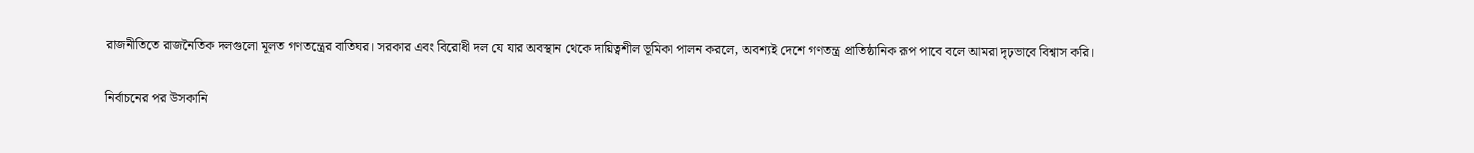রাজনীতিতে রাজনৈতিক দলগুলো মূলত গণতন্ত্রের বাতিঘর। সরকার এবং বিরোধী দল যে যার অবস্থান থেকে দায়িত্বশীল ভূমিকা পালন করলে, অবশ্যই দেশে গণতন্ত্র প্রাতিষ্ঠানিক রূপ পাবে বলে আমরা দৃঢ়ভাবে বিশ্বাস করি।

নির্বাচনের পর উসকানি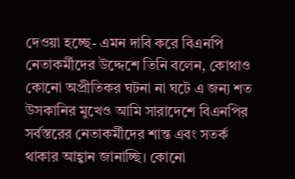দেওয়া হচ্ছে- এমন দাবি করে বিএনপি নেতাকর্মীদের উদ্দেশে তিনি বলেন, কোথাও কোনো অপ্রীতিকর ঘটনা না ঘটে এ জন্য শত উসকানির মুখেও আমি সারাদেশে বিএনপির সর্বস্তরের নেতাকর্মীদের শান্ত এবং সতর্ক থাকার আহ্বান জানাচ্ছি। কোনো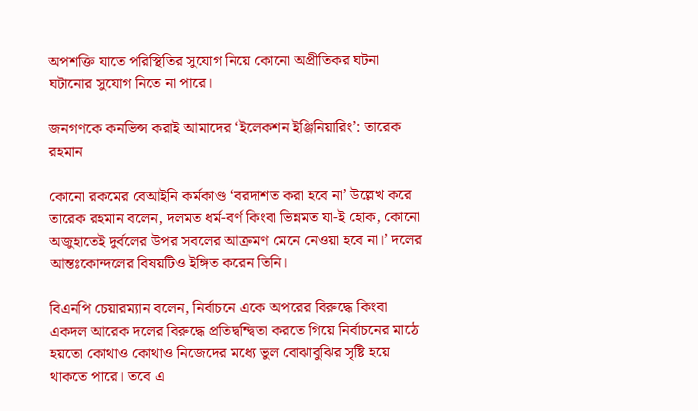অপশক্তি যাতে পরিস্থিতির সুযোগ নিয়ে কোনো অপ্রীতিকর ঘটনা ঘটানোর সুযোগ নিতে না পারে।

জনগণকে কনভিন্স করাই আমাদের ‘ইলেকশন ইঞ্জিনিয়ারিং’: তারেক রহমান

কোনো রকমের বেআইনি কর্মকাণ্ড ‘বরদাশত করা হবে না’ উল্লেখ করে তারেক রহমান বলেন, দলমত ধর্ম-বর্ণ কিংবা ভিন্নমত যা-ই হোক, কোনো অজুহাতেই দুর্বলের উপর সবলের আক্রমণ মেনে নেওয়া হবে না।’ দলের আন্তঃকোন্দলের বিষয়টিও ইঙ্গিত করেন তিনি।

বিএনপি চেয়ারম্যান বলেন, নির্বাচনে একে অপরের বিরুদ্ধে কিংবা একদল আরেক দলের বিরুদ্ধে প্রতিদ্বন্দ্বিতা করতে গিয়ে নির্বাচনের মাঠে হয়তো কোথাও কোথাও নিজেদের মধ্যে ভুল বোঝাবুঝির সৃষ্টি হয়ে থাকতে পারে। তবে এ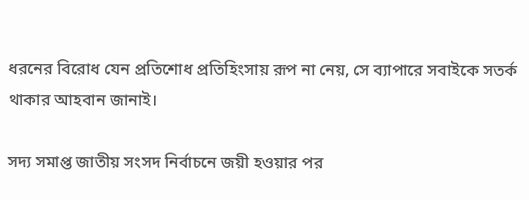ধরনের বিরোধ যেন প্রতিশোধ প্রতিহিংসায় রূপ না নেয়, সে ব্যাপারে সবাইকে সতর্ক থাকার আহবান জানাই।

সদ্য সমাপ্ত জাতীয় সংসদ নির্বাচনে জয়ী হওয়ার পর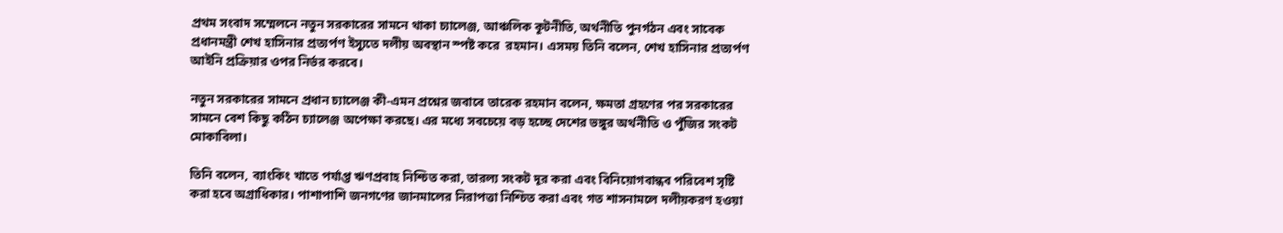প্রথম সংবাদ সম্মেলনে নতুন সরকারের সামনে থাকা চ্যালেঞ্জ, আঞ্চলিক কূটনীতি, অর্থনীতি পুনর্গঠন এবং সাবেক প্রধানমন্ত্রী শেখ হাসিনার প্রত্যর্পণ ইস্যুতে দলীয় অবস্থান স্পষ্ট করে  রহমান। এসময় তিনি বলেন, শেখ হাসিনার প্রত্যর্পণ আইনি প্রক্রিয়ার ওপর নির্ভর করবে।

নতুন সরকারের সামনে প্রধান চ্যালেঞ্জ কী-এমন প্রশ্নের জবাবে তারেক রহমান বলেন, ক্ষমতা গ্রহণের পর সরকারের সামনে বেশ কিছু কঠিন চ্যালেঞ্জ অপেক্ষা করছে। এর মধ্যে সবচেয়ে বড় হচ্ছে দেশের ভঙ্গুর অর্থনীতি ও পুঁজির সংকট মোকাবিলা।

তিনি বলেন, ব্যাংকিং খাতে পর্যাপ্ত ঋণপ্রবাহ নিশ্চিত করা, তারল্য সংকট দূর করা এবং বিনিয়োগবান্ধব পরিবেশ সৃষ্টি করা হবে অগ্রাধিকার। পাশাপাশি জনগণের জানমালের নিরাপত্তা নিশ্চিত করা এবং গত শাসনামলে দলীয়করণ হওয়া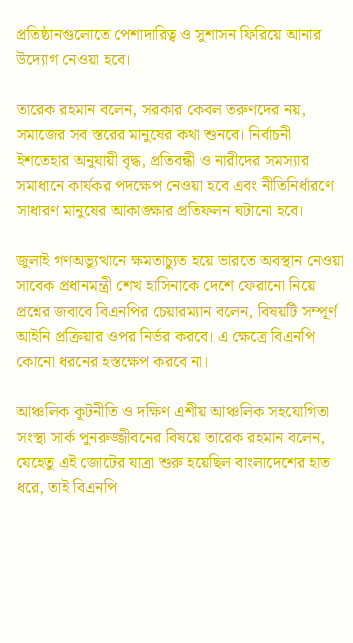প্রতিষ্ঠানগুলোতে পেশাদারিত্ব ও সুশাসন ফিরিয়ে আনার উদ্যোগ নেওয়া হবে।

তারেক রহমান বলেন, সরকার কেবল তরুণদের নয়, সমাজের সব স্তরের মানুষের কথা শুনবে। নির্বাচনী ইশতেহার অনুযায়ী বৃদ্ধ, প্রতিবন্ধী ও নারীদের সমস্যার সমাধানে কার্যকর পদক্ষেপ নেওয়া হবে এবং নীতিনির্ধারণে সাধারণ মানুষের আকাঙ্ক্ষার প্রতিফলন ঘটানো হবে।

জুলাই গণঅভ্যুত্থানে ক্ষমতাচ্যুত হয়ে ভারতে অবস্থান নেওয়া সাবেক প্রধানমন্ত্রী শেখ হাসিনাকে দেশে ফেরানো নিয়ে প্রশ্নের জবাবে বিএনপির চেয়ারম্যান বলেন, বিষয়টি সম্পূর্ণ আইনি প্রক্রিয়ার ওপর নির্ভর করবে। এ ক্ষেত্রে বিএনপি কোনো ধরনের হস্তক্ষেপ করবে না।

আঞ্চলিক কূটনীতি ও দক্ষিণ এশীয় আঞ্চলিক সহযোগিতা সংস্থা সার্ক পুনরুজ্জীবনের বিষয়ে তারেক রহমান বলেন, যেহেতু এই জোটের যাত্রা শুরু হয়েছিল বাংলাদেশের হাত ধরে, তাই বিএনপি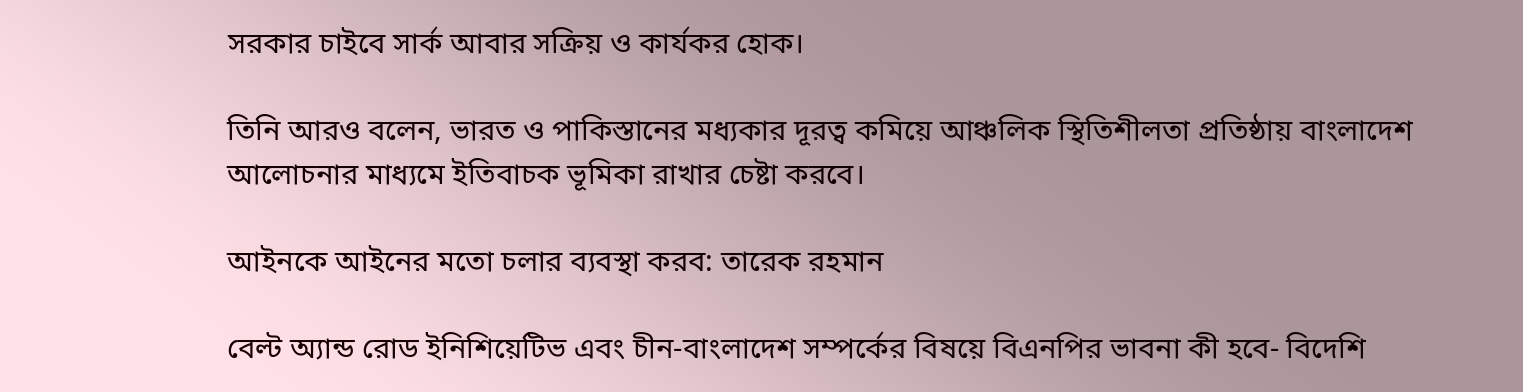সরকার চাইবে সার্ক আবার সক্রিয় ও কার্যকর হোক।

তিনি আরও বলেন, ভারত ও পাকিস্তানের মধ্যকার দূরত্ব কমিয়ে আঞ্চলিক স্থিতিশীলতা প্রতিষ্ঠায় বাংলাদেশ আলোচনার মাধ্যমে ইতিবাচক ভূমিকা রাখার চেষ্টা করবে।

আইনকে আইনের মতো চলার ব্যবস্থা করব: তারেক রহমান

বেল্ট অ্যান্ড রোড ইনিশিয়েটিভ এবং চীন-বাংলাদেশ সম্পর্কের বিষয়ে বিএনপির ভাবনা কী হবে- বিদেশি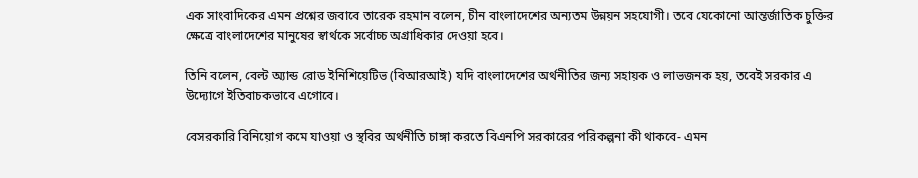এক সাংবাদিকের এমন প্রশ্নের জবাবে তারেক রহমান বলেন, চীন বাংলাদেশের অন্যতম উন্নয়ন সহযোগী। তবে যেকোনো আন্তর্জাতিক চুক্তির ক্ষেত্রে বাংলাদেশের মানুষের স্বার্থকে সর্বোচ্চ অগ্রাধিকার দেওয়া হবে।

তিনি বলেন, বেল্ট অ্যান্ড রোড ইনিশিয়েটিভ (বিআরআই) যদি বাংলাদেশের অর্থনীতির জন্য সহায়ক ও লাভজনক হয়, তবেই সরকার এ উদ্যোগে ইতিবাচকভাবে এগোবে।

বেসরকারি বিনিয়োগ কমে যাওয়া ও স্থবির অর্থনীতি চাঙ্গা করতে বিএনপি সরকারের পরিকল্পনা কী থাকবে- এমন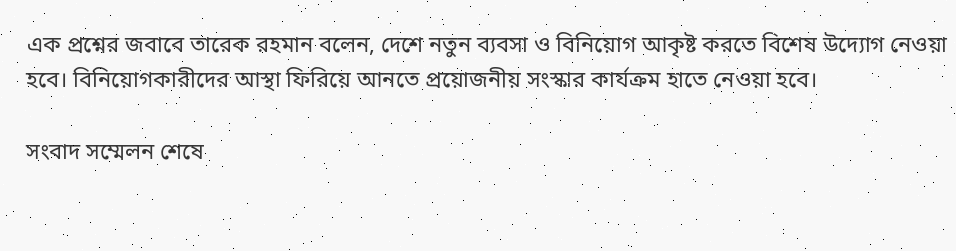এক প্রশ্নের জবাবে তারেক রহমান বলেন, দেশে নতুন ব্যবসা ও বিনিয়োগ আকৃষ্ট করতে বিশেষ উদ্যোগ নেওয়া হবে। বিনিয়োগকারীদের আস্থা ফিরিয়ে আনতে প্রয়োজনীয় সংস্কার কার্যক্রম হাতে নেওয়া হবে।

সংবাদ সম্মেলন শেষে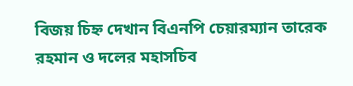বিজয় চিহ্ন দেখান বিএনপি চেয়ারম্যান তারেক রহমান ও দলের মহাসচিব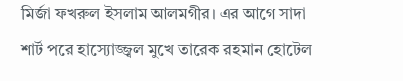মির্জা ফখরুল ইসলাম আলমগীর। এর আগে সাদা শার্ট পরে হাস্যোজ্জ্বল মুখে তারেক রহমান হোটেল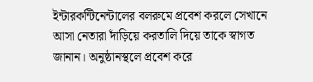ইন্টারকন্টিনেন্টালের বলরুমে প্রবেশ করলে সেখানে আসা নেতারা দাঁড়িয়ে করতালি দিয়ে তাকে স্বাগত জানান। অনুষ্ঠানস্থলে প্রবেশ করে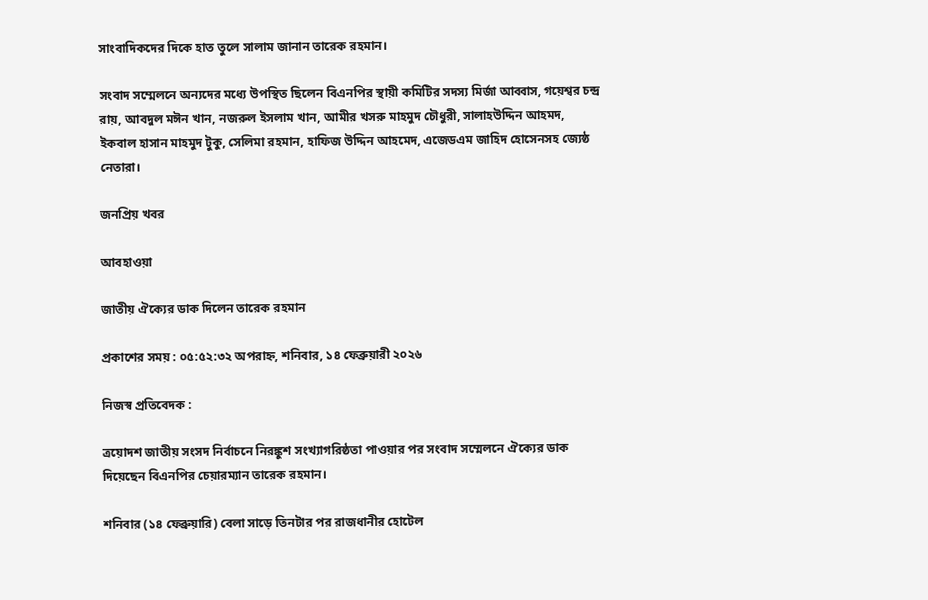সাংবাদিকদের দিকে হাত তুলে সালাম জানান তারেক রহমান।

সংবাদ সম্মেলনে অন্যদের মধ্যে উপস্থিত ছিলেন বিএনপির স্থায়ী কমিটির সদস্য মির্জা আব্বাস, গয়েশ্বর চন্দ্র রায়, আবদুল মঈন খান, নজরুল ইসলাম খান, আমীর খসরু মাহমুদ চৌধুরী, সালাহউদ্দিন আহমদ, ইকবাল হাসান মাহমুদ টুকু, সেলিমা রহমান, হাফিজ উদ্দিন আহমেদ, এজেডএম জাহিদ হোসেনসহ জ্যেষ্ঠ নেতারা।

জনপ্রিয় খবর

আবহাওয়া

জাতীয় ঐক্যের ডাক দিলেন তারেক রহমান

প্রকাশের সময় : ০৫:৫২:৩২ অপরাহ্ন, শনিবার, ১৪ ফেব্রুয়ারী ২০২৬

নিজস্ব প্রতিবেদক :

ত্রয়োদশ জাতীয় সংসদ নির্বাচনে নিরঙ্কুশ সংখ্যাগরিষ্ঠতা পাওয়ার পর সংবাদ সম্মেলনে ঐক্যের ডাক দিয়েছেন বিএনপির চেয়ারম্যান তারেক রহমান।

শনিবার (১৪ ফেব্রুয়ারি) বেলা সাড়ে তিনটার পর রাজধানীর হোটেল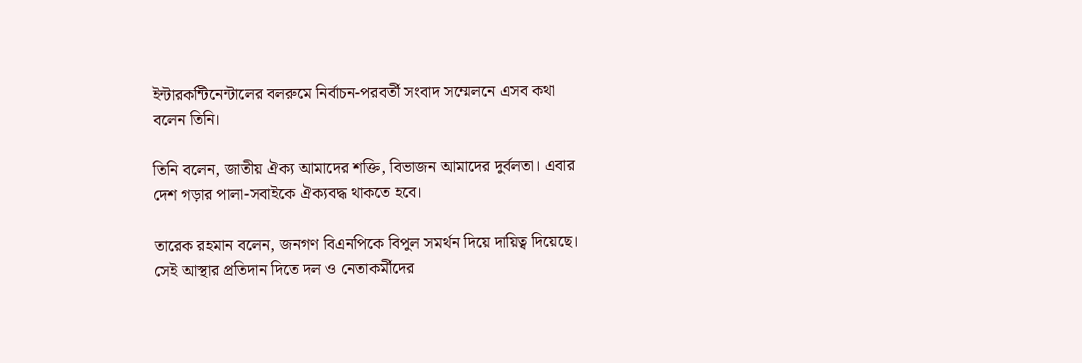ইন্টারকন্টিনেন্টালের বলরুমে নির্বাচন-পরবর্তী সংবাদ সম্মেলনে এসব কথা বলেন তিনি।

তিনি বলেন, জাতীয় ঐক্য আমাদের শক্তি, বিভাজন আমাদের দুর্বলতা। এবার দেশ গড়ার পালা-সবাইকে ঐক্যবদ্ধ থাকতে হবে।

তারেক রহমান বলেন, জনগণ বিএনপিকে বিপুল সমর্থন দিয়ে দায়িত্ব দিয়েছে। সেই আস্থার প্রতিদান দিতে দল ও নেতাকর্মীদের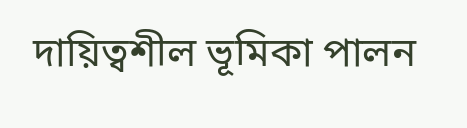দায়িত্বশীল ভূমিকা পালন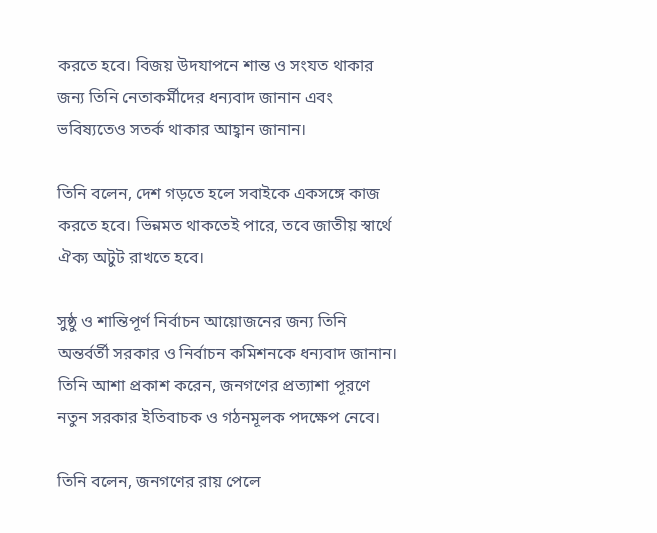করতে হবে। বিজয় উদযাপনে শান্ত ও সংযত থাকার জন্য তিনি নেতাকর্মীদের ধন্যবাদ জানান এবং ভবিষ্যতেও সতর্ক থাকার আহ্বান জানান।

তিনি বলেন, দেশ গড়তে হলে সবাইকে একসঙ্গে কাজ করতে হবে। ভিন্নমত থাকতেই পারে, তবে জাতীয় স্বার্থে ঐক্য অটুট রাখতে হবে।

সুষ্ঠু ও শান্তিপূর্ণ নির্বাচন আয়োজনের জন্য তিনি অন্তর্বর্তী সরকার ও নির্বাচন কমিশনকে ধন্যবাদ জানান। তিনি আশা প্রকাশ করেন, জনগণের প্রত্যাশা পূরণে নতুন সরকার ইতিবাচক ও গঠনমূলক পদক্ষেপ নেবে।

তিনি বলেন, জনগণের রায় পেলে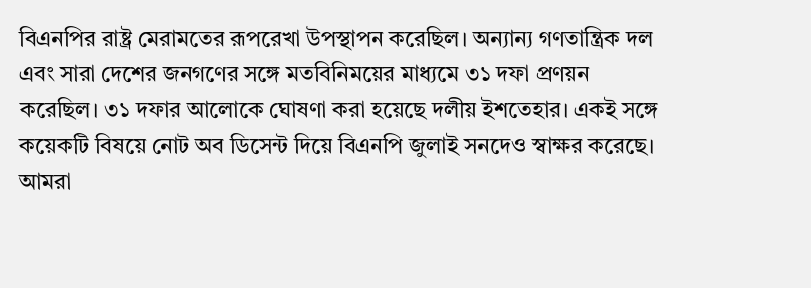বিএনপির রাষ্ট্র মেরামতের রূপরেখা উপস্থাপন করেছিল। অন্যান্য গণতান্ত্রিক দল এবং সারা দেশের জনগণের সঙ্গে মতবিনিময়ের মাধ্যমে ৩১ দফা প্রণয়ন করেছিল। ৩১ দফার আলোকে ঘোষণা করা হয়েছে দলীয় ইশতেহার। একই সঙ্গে কয়েকটি বিষয়ে নোট অব ডিসেন্ট দিয়ে বিএনপি জুলাই সনদেও স্বাক্ষর করেছে। আমরা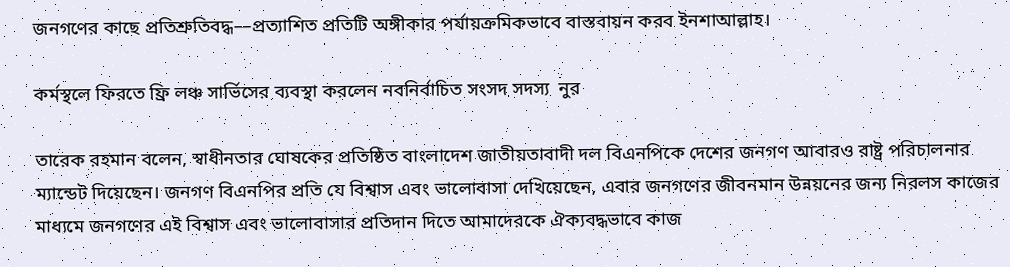জনগণের কাছে প্রতিশ্রুতিবদ্ধ—প্রত্যাশিত প্রতিটি অঙ্গীকার পর্যায়ক্রমিকভাবে বাস্তবায়ন করব ইনশাআল্লাহ।

কর্মস্থলে ফিরতে ফ্রি লঞ্চ সার্ভিসের ব্যবস্থা করলেন নবনির্বাচিত সংসদ সদস্য  নুর

তারেক রহমান বলেন, স্বাধীনতার ঘোষকের প্রতিষ্ঠিত বাংলাদেশ জাতীয়তাবাদী দল বিএনপিকে দেশের জনগণ আবারও রাষ্ট্র পরিচালনার ম্যান্ডেট দিয়েছেন। জনগণ বিএনপির প্রতি যে বিশ্বাস এবং ভালোবাসা দেখিয়েছেন, এবার জনগণের জীবনমান উন্নয়নের জন্য নিরলস কাজের মাধ্যমে জনগণের এই বিশ্বাস এবং ভালোবাসার প্রতিদান দিতে আমাদেরকে ঐক্যবদ্ধভাবে কাজ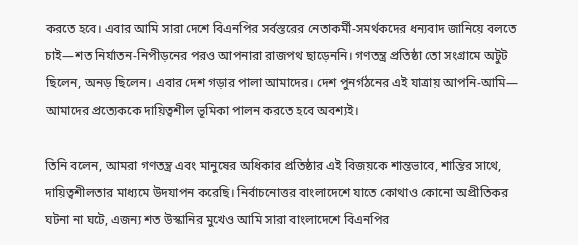করতে হবে। এবার আমি সারা দেশে বিএনপির সর্বস্তরের নেতাকর্মী-সমর্থকদের ধন্যবাদ জানিয়ে বলতে চাই—শত নির্যাতন-নিপীড়নের পরও আপনারা রাজপথ ছাড়েননি। গণতন্ত্র প্রতিষ্ঠা তো সংগ্রামে অটুট ছিলেন, অনড় ছিলেন। এবার দেশ গড়ার পালা আমাদের। দেশ পুনর্গঠনের এই যাত্রায় আপনি-আমি— আমাদের প্রত্যেককে দায়িত্বশীল ভূমিকা পালন করতে হবে অবশ্যই।

তিনি বলেন, আমরা গণতন্ত্র এবং মানুষের অধিকার প্রতিষ্ঠার এই বিজয়কে শান্তভাবে, শান্তির সাথে, দায়িত্বশীলতার মাধ্যমে উদযাপন করেছি। নির্বাচনোত্তর বাংলাদেশে যাতে কোথাও কোনো অপ্রীতিকর ঘটনা না ঘটে, এজন্য শত উস্কানির মুখেও আমি সারা বাংলাদেশে বিএনপির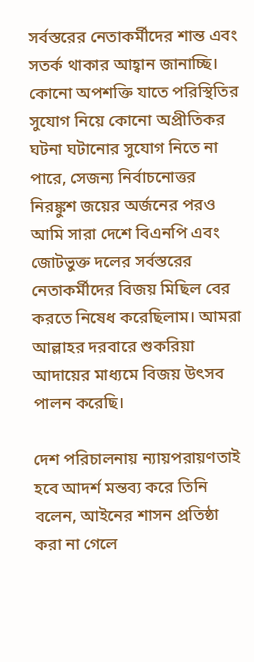সর্বস্তরের নেতাকর্মীদের শান্ত এবং সতর্ক থাকার আহ্বান জানাচ্ছি। কোনো অপশক্তি যাতে পরিস্থিতির সুযোগ নিয়ে কোনো অপ্রীতিকর ঘটনা ঘটানোর সুযোগ নিতে না পারে, সেজন্য নির্বাচনোত্তর নিরঙ্কুশ জয়ের অর্জনের পরও আমি সারা দেশে বিএনপি এবং জোটভুক্ত দলের সর্বস্তরের নেতাকর্মীদের বিজয় মিছিল বের করতে নিষেধ করেছিলাম। আমরা আল্লাহর দরবারে শুকরিয়া আদায়ের মাধ্যমে বিজয় উৎসব পালন করেছি।

দেশ পরিচালনায় ন্যায়পরায়ণতাই হবে আদর্শ মন্তব্য করে তিনি বলেন, আইনের শাসন প্রতিষ্ঠা করা না গেলে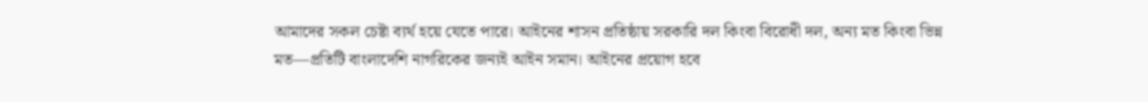আমাদের সকল চেষ্টা ব্যর্থ হয়ে যেতে পারে। আইনের শাসন প্রতিষ্ঠায় সরকারি দল কিংবা বিরোধী দল, অন্য মত কিংবা ভিন্ন মত—প্রতিটি বাংলাদেশি নাগরিকের জন্যই আইন সমান। আইনের প্রয়োগ হবে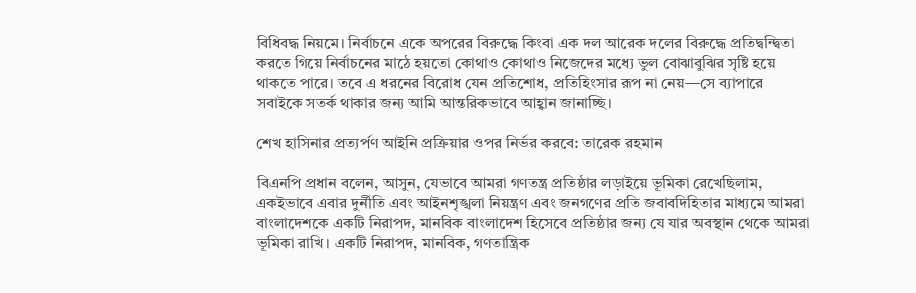বিধিবদ্ধ নিয়মে। নির্বাচনে একে অপরের বিরুদ্ধে কিংবা এক দল আরেক দলের বিরুদ্ধে প্রতিদ্বন্দ্বিতা করতে গিয়ে নির্বাচনের মাঠে হয়তো কোথাও কোথাও নিজেদের মধ্যে ভুল বোঝাবুঝির সৃষ্টি হয়ে থাকতে পারে। তবে এ ধরনের বিরোধ যেন প্রতিশোধ, প্রতিহিংসার রূপ না নেয়—সে ব্যাপারে সবাইকে সতর্ক থাকার জন্য আমি আন্তরিকভাবে আহ্বান জানাচ্ছি।

শেখ হাসিনার প্রত্যর্পণ আইনি প্রক্রিয়ার ওপর নির্ভর করবে: তারেক রহমান

বিএনপি প্রধান বলেন, আসুন, যেভাবে আমরা গণতন্ত্র প্রতিষ্ঠার লড়াইয়ে ভূমিকা রেখেছিলাম, একইভাবে এবার দুর্নীতি এবং আইনশৃঙ্খলা নিয়ন্ত্রণ এবং জনগণের প্রতি জবাবদিহিতার মাধ্যমে আমরা বাংলাদেশকে একটি নিরাপদ, মানবিক বাংলাদেশ হিসেবে প্রতিষ্ঠার জন্য যে যার অবস্থান থেকে আমরা ভূমিকা রাখি। একটি নিরাপদ, মানবিক, গণতান্ত্রিক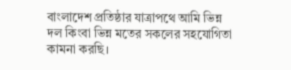বাংলাদেশ প্রতিষ্ঠার যাত্রাপথে আমি ভিন্ন দল কিংবা ভিন্ন মতের সকলের সহযোগিতা কামনা করছি।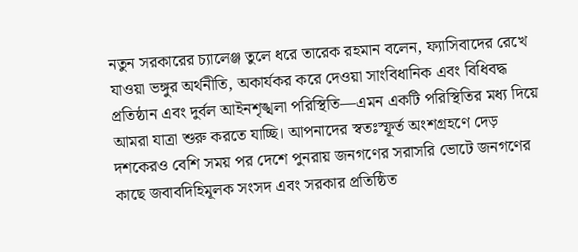নতুন সরকারের চ্যালেঞ্জ তুলে ধরে তারেক রহমান বলেন, ফ্যাসিবাদের রেখে যাওয়া ভঙ্গুর অর্থনীতি, অকার্যকর করে দেওয়া সাংবিধানিক এবং বিধিবদ্ধ প্রতিষ্ঠান এবং দুর্বল আইনশৃঙ্খলা পরিস্থিতি—এমন একটি পরিস্থিতির মধ্য দিয়ে আমরা যাত্রা শুরু করতে যাচ্ছি। আপনাদের স্বতঃস্ফূর্ত অংশগ্রহণে দেড় দশকেরও বেশি সময় পর দেশে পুনরায় জনগণের সরাসরি ভোটে জনগণের কাছে জবাবদিহিমূলক সংসদ এবং সরকার প্রতিষ্ঠিত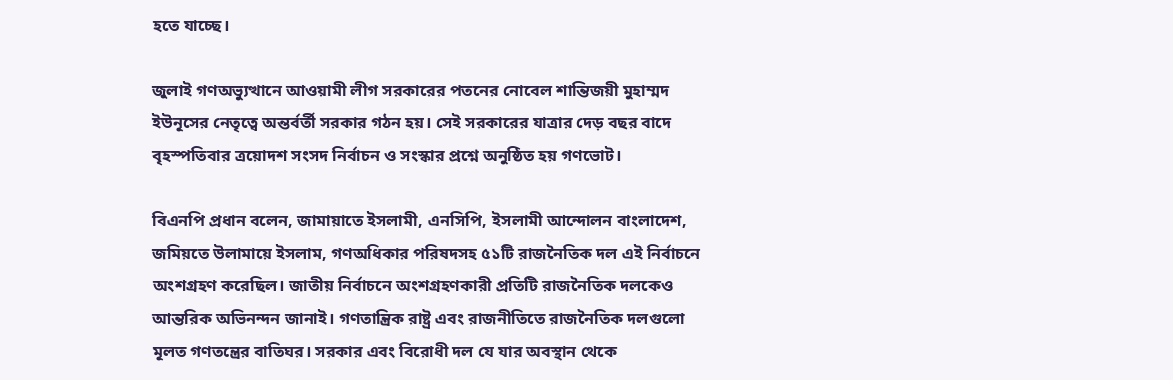হতে যাচ্ছে।

জুলাই গণঅভ্যুত্থানে আওয়ামী লীগ সরকারের পতনের নোবেল শান্তিজয়ী মুহাম্মদ ইউনূসের নেতৃত্বে অন্তর্বর্তী সরকার গঠন হয়। সেই সরকারের যাত্রার দেড় বছর বাদে বৃহস্পতিবার ত্রয়োদশ সংসদ নির্বাচন ও সংস্কার প্রশ্নে অনুষ্ঠিত হয় গণভোট।

বিএনপি প্রধান বলেন, জামায়াতে ইসলামী, এনসিপি, ইসলামী আন্দোলন বাংলাদেশ, জমিয়তে উলামায়ে ইসলাম, গণঅধিকার পরিষদসহ ৫১টি রাজনৈতিক দল এই নির্বাচনে অংশগ্রহণ করেছিল। জাতীয় নির্বাচনে অংশগ্রহণকারী প্রতিটি রাজনৈতিক দলকেও আন্তরিক অভিনন্দন জানাই। গণতান্ত্রিক রাষ্ট্র এবং রাজনীতিতে রাজনৈতিক দলগুলো মূলত গণতন্ত্রের বাতিঘর। সরকার এবং বিরোধী দল যে যার অবস্থান থেকে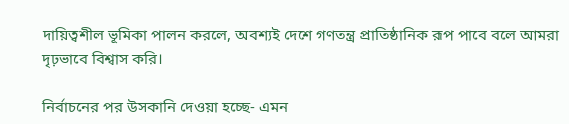দায়িত্বশীল ভূমিকা পালন করলে, অবশ্যই দেশে গণতন্ত্র প্রাতিষ্ঠানিক রূপ পাবে বলে আমরা দৃঢ়ভাবে বিশ্বাস করি।

নির্বাচনের পর উসকানি দেওয়া হচ্ছে- এমন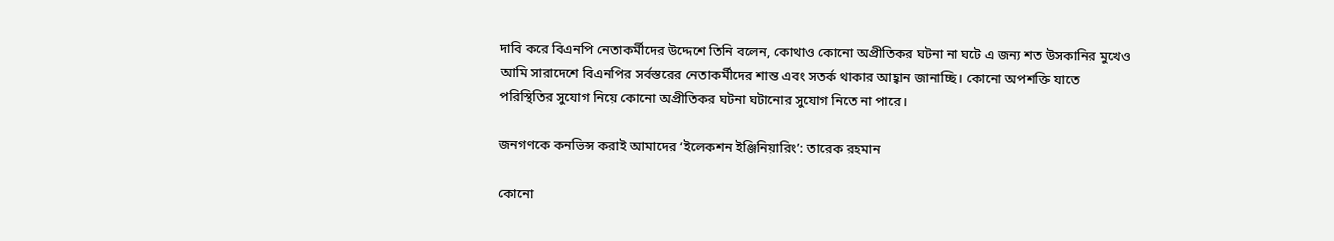দাবি করে বিএনপি নেতাকর্মীদের উদ্দেশে তিনি বলেন, কোথাও কোনো অপ্রীতিকর ঘটনা না ঘটে এ জন্য শত উসকানির মুখেও আমি সারাদেশে বিএনপির সর্বস্তরের নেতাকর্মীদের শান্ত এবং সতর্ক থাকার আহ্বান জানাচ্ছি। কোনো অপশক্তি যাতে পরিস্থিতির সুযোগ নিয়ে কোনো অপ্রীতিকর ঘটনা ঘটানোর সুযোগ নিতে না পারে।

জনগণকে কনভিন্স করাই আমাদের ‘ইলেকশন ইঞ্জিনিয়ারিং’: তারেক রহমান

কোনো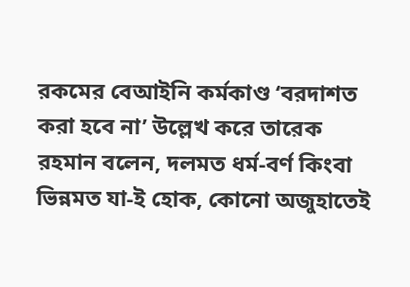রকমের বেআইনি কর্মকাণ্ড ‘বরদাশত করা হবে না’ উল্লেখ করে তারেক রহমান বলেন, দলমত ধর্ম-বর্ণ কিংবা ভিন্নমত যা-ই হোক, কোনো অজুহাতেই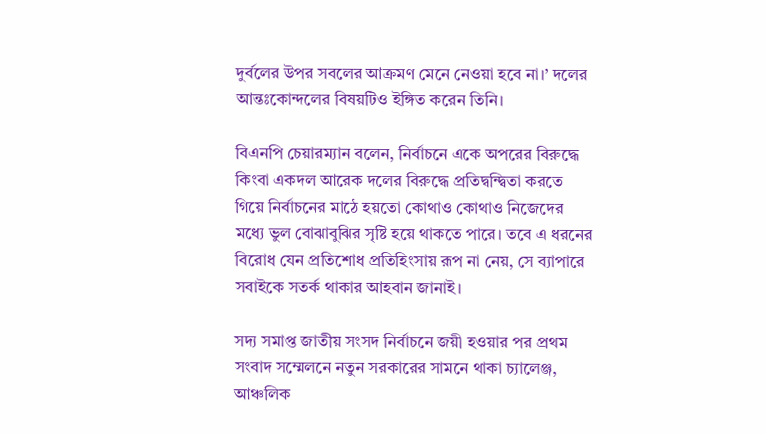দুর্বলের উপর সবলের আক্রমণ মেনে নেওয়া হবে না।’ দলের আন্তঃকোন্দলের বিষয়টিও ইঙ্গিত করেন তিনি।

বিএনপি চেয়ারম্যান বলেন, নির্বাচনে একে অপরের বিরুদ্ধে কিংবা একদল আরেক দলের বিরুদ্ধে প্রতিদ্বন্দ্বিতা করতে গিয়ে নির্বাচনের মাঠে হয়তো কোথাও কোথাও নিজেদের মধ্যে ভুল বোঝাবুঝির সৃষ্টি হয়ে থাকতে পারে। তবে এ ধরনের বিরোধ যেন প্রতিশোধ প্রতিহিংসায় রূপ না নেয়, সে ব্যাপারে সবাইকে সতর্ক থাকার আহবান জানাই।

সদ্য সমাপ্ত জাতীয় সংসদ নির্বাচনে জয়ী হওয়ার পর প্রথম সংবাদ সম্মেলনে নতুন সরকারের সামনে থাকা চ্যালেঞ্জ, আঞ্চলিক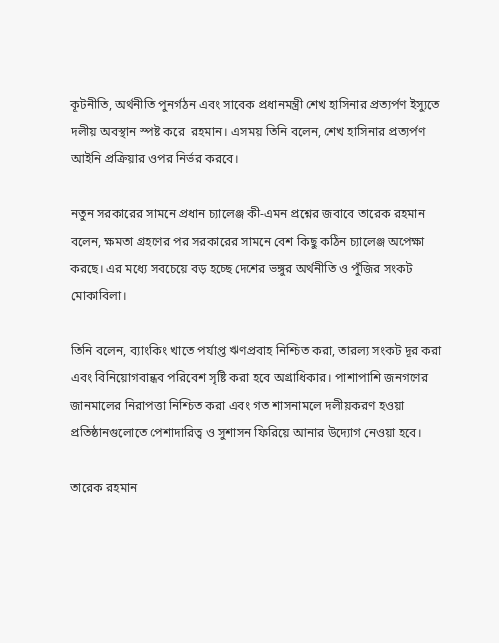কূটনীতি, অর্থনীতি পুনর্গঠন এবং সাবেক প্রধানমন্ত্রী শেখ হাসিনার প্রত্যর্পণ ইস্যুতে দলীয় অবস্থান স্পষ্ট করে  রহমান। এসময় তিনি বলেন, শেখ হাসিনার প্রত্যর্পণ আইনি প্রক্রিয়ার ওপর নির্ভর করবে।

নতুন সরকারের সামনে প্রধান চ্যালেঞ্জ কী-এমন প্রশ্নের জবাবে তারেক রহমান বলেন, ক্ষমতা গ্রহণের পর সরকারের সামনে বেশ কিছু কঠিন চ্যালেঞ্জ অপেক্ষা করছে। এর মধ্যে সবচেয়ে বড় হচ্ছে দেশের ভঙ্গুর অর্থনীতি ও পুঁজির সংকট মোকাবিলা।

তিনি বলেন, ব্যাংকিং খাতে পর্যাপ্ত ঋণপ্রবাহ নিশ্চিত করা, তারল্য সংকট দূর করা এবং বিনিয়োগবান্ধব পরিবেশ সৃষ্টি করা হবে অগ্রাধিকার। পাশাপাশি জনগণের জানমালের নিরাপত্তা নিশ্চিত করা এবং গত শাসনামলে দলীয়করণ হওয়া প্রতিষ্ঠানগুলোতে পেশাদারিত্ব ও সুশাসন ফিরিয়ে আনার উদ্যোগ নেওয়া হবে।

তারেক রহমান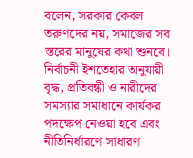বলেন, সরকার কেবল তরুণদের নয়, সমাজের সব স্তরের মানুষের কথা শুনবে। নির্বাচনী ইশতেহার অনুযায়ী বৃদ্ধ, প্রতিবন্ধী ও নারীদের সমস্যার সমাধানে কার্যকর পদক্ষেপ নেওয়া হবে এবং নীতিনির্ধারণে সাধারণ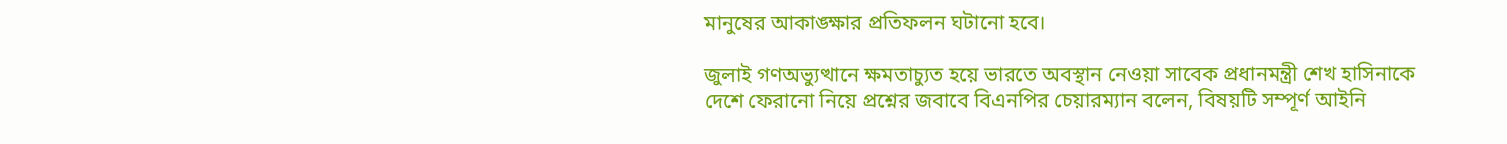মানুষের আকাঙ্ক্ষার প্রতিফলন ঘটানো হবে।

জুলাই গণঅভ্যুত্থানে ক্ষমতাচ্যুত হয়ে ভারতে অবস্থান নেওয়া সাবেক প্রধানমন্ত্রী শেখ হাসিনাকে দেশে ফেরানো নিয়ে প্রশ্নের জবাবে বিএনপির চেয়ারম্যান বলেন, বিষয়টি সম্পূর্ণ আইনি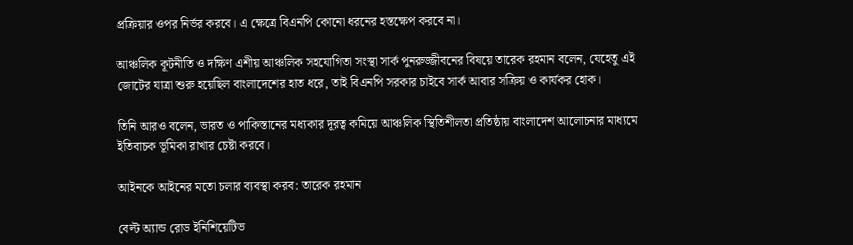প্রক্রিয়ার ওপর নির্ভর করবে। এ ক্ষেত্রে বিএনপি কোনো ধরনের হস্তক্ষেপ করবে না।

আঞ্চলিক কূটনীতি ও দক্ষিণ এশীয় আঞ্চলিক সহযোগিতা সংস্থা সার্ক পুনরুজ্জীবনের বিষয়ে তারেক রহমান বলেন, যেহেতু এই জোটের যাত্রা শুরু হয়েছিল বাংলাদেশের হাত ধরে, তাই বিএনপি সরকার চাইবে সার্ক আবার সক্রিয় ও কার্যকর হোক।

তিনি আরও বলেন, ভারত ও পাকিস্তানের মধ্যকার দূরত্ব কমিয়ে আঞ্চলিক স্থিতিশীলতা প্রতিষ্ঠায় বাংলাদেশ আলোচনার মাধ্যমে ইতিবাচক ভূমিকা রাখার চেষ্টা করবে।

আইনকে আইনের মতো চলার ব্যবস্থা করব: তারেক রহমান

বেল্ট অ্যান্ড রোড ইনিশিয়েটিভ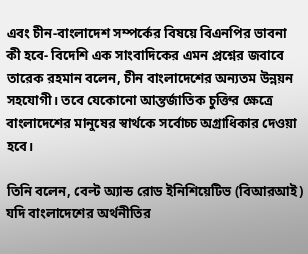এবং চীন-বাংলাদেশ সম্পর্কের বিষয়ে বিএনপির ভাবনা কী হবে- বিদেশি এক সাংবাদিকের এমন প্রশ্নের জবাবে তারেক রহমান বলেন, চীন বাংলাদেশের অন্যতম উন্নয়ন সহযোগী। তবে যেকোনো আন্তর্জাতিক চুক্তির ক্ষেত্রে বাংলাদেশের মানুষের স্বার্থকে সর্বোচ্চ অগ্রাধিকার দেওয়া হবে।

তিনি বলেন, বেল্ট অ্যান্ড রোড ইনিশিয়েটিভ (বিআরআই) যদি বাংলাদেশের অর্থনীতির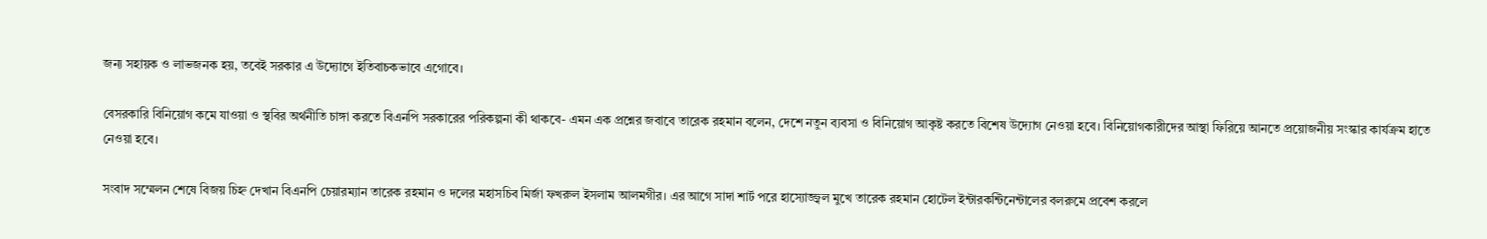জন্য সহায়ক ও লাভজনক হয়, তবেই সরকার এ উদ্যোগে ইতিবাচকভাবে এগোবে।

বেসরকারি বিনিয়োগ কমে যাওয়া ও স্থবির অর্থনীতি চাঙ্গা করতে বিএনপি সরকারের পরিকল্পনা কী থাকবে- এমন এক প্রশ্নের জবাবে তারেক রহমান বলেন, দেশে নতুন ব্যবসা ও বিনিয়োগ আকৃষ্ট করতে বিশেষ উদ্যোগ নেওয়া হবে। বিনিয়োগকারীদের আস্থা ফিরিয়ে আনতে প্রয়োজনীয় সংস্কার কার্যক্রম হাতে নেওয়া হবে।

সংবাদ সম্মেলন শেষে বিজয় চিহ্ন দেখান বিএনপি চেয়ারম্যান তারেক রহমান ও দলের মহাসচিব মির্জা ফখরুল ইসলাম আলমগীর। এর আগে সাদা শার্ট পরে হাস্যোজ্জ্বল মুখে তারেক রহমান হোটেল ইন্টারকন্টিনেন্টালের বলরুমে প্রবেশ করলে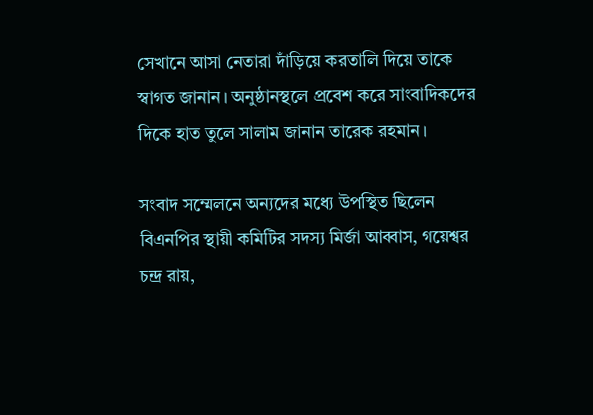সেখানে আসা নেতারা দাঁড়িয়ে করতালি দিয়ে তাকে স্বাগত জানান। অনুষ্ঠানস্থলে প্রবেশ করে সাংবাদিকদের দিকে হাত তুলে সালাম জানান তারেক রহমান।

সংবাদ সম্মেলনে অন্যদের মধ্যে উপস্থিত ছিলেন বিএনপির স্থায়ী কমিটির সদস্য মির্জা আব্বাস, গয়েশ্বর চন্দ্র রায়,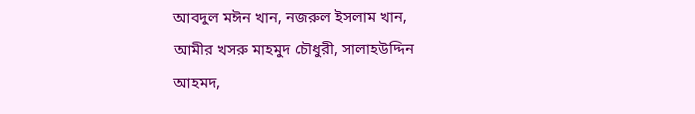আবদুল মঈন খান, নজরুল ইসলাম খান, আমীর খসরু মাহমুদ চৌধুরী, সালাহউদ্দিন আহমদ,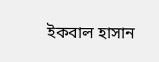ইকবাল হাসান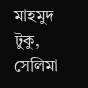মাহমুদ টুকু, সেলিমা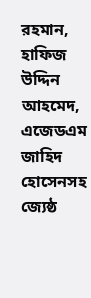রহমান, হাফিজ উদ্দিন আহমেদ, এজেডএম জাহিদ হোসেনসহ জ্যেষ্ঠ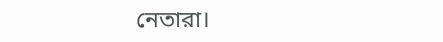নেতারা।